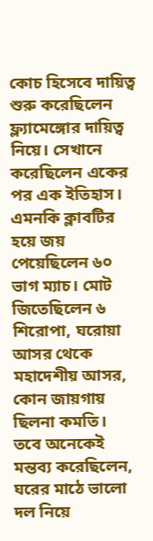কোচ হিসেবে দায়িত্ব শুরু করেছিলেন ফ্ল্যামেঙ্গোর দায়িত্ব নিয়ে। সেখানে করেছিলেন একের পর এক ইতিহাস। এমনকি ক্লাবটির হয়ে জয় পেয়েছিলেন ৬০ ভাগ ম্যাচ। মোট জিতেছিলেন ৬ শিরোপা, ঘরোয়া আসর থেকে মহাদেশীয় আসর, কোন জায়গায় ছিলনা কমতি।
তবে অনেকেই মন্তব্য করেছিলেন, ঘরের মাঠে ভালো দল নিয়ে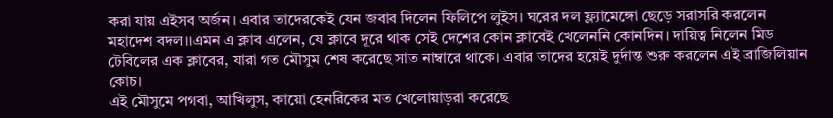করা যায় এইসব অর্জন। এবার তাদেরকেই যেন জবাব দিলেন ফিলিপে লুইস। ঘরের দল ফ্ল্যামেঙ্গো ছেড়ে সরাসরি করলেন মহাদেশ বদল।।এমন এ ক্লাব এলেন, যে ক্লাবে দূরে থাক সেই দেশের কোন ক্লাবেই খেলেননি কোনদিন। দায়িত্ব নিলেন মিড টেবিলের এক ক্লাবের, যারা গত মৌসুম শেষ করেছে সাত নাম্বারে থাকে। এবার তাদের হয়েই দুর্দান্ত শুরু করলেন এই ব্রাজিলিয়ান কোচ।
এই মৌসুমে পগবা, আখিলুস, কায়ো হেনরিকের মত খেলোয়াড়রা করেছে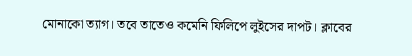মোনাকো ত্যাগ। তবে তাতেও কমেনি ফিলিপে লুইসের দাপট। ক্লাবের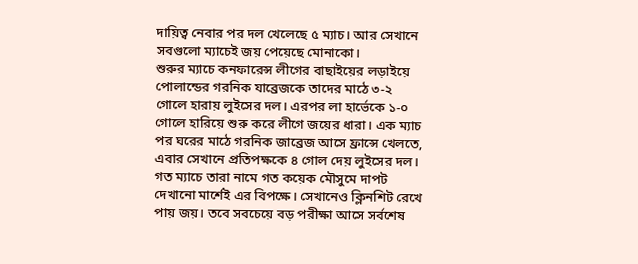দায়িত্ব নেবার পর দল খেলেছে ৫ ম্যাচ। আর সেখানে সবগুলো ম্যাচেই জয় পেয়েছে মোনাকো।
শুরুর ম্যাচে কনফারেন্স লীগের বাছাইয়ের লড়াইয়ে পোলান্ডের গরনিক যাব্রেজকে তাদের মাঠে ৩-২ গোলে হারায় লুইসের দল। এরপর লা হার্ভেকে ১-০ গোলে হারিয়ে শুরু করে লীগে জয়ের ধারা। এক ম্যাচ পর ঘরের মাঠে গরনিক জাব্রেজ আসে ফ্রান্সে খেলতে, এবার সেখানে প্রতিপক্ষকে ৪ গোল দেয় লুইসের দল।
গত ম্যাচে তারা নামে গত কয়েক মৌসুমে দাপট দেখানো মার্শেই এর বিপক্ষে। সেখানেও ক্লিনশিট রেখে পায় জয়। তবে সবচেয়ে বড় পরীক্ষা আসে সর্বশেষ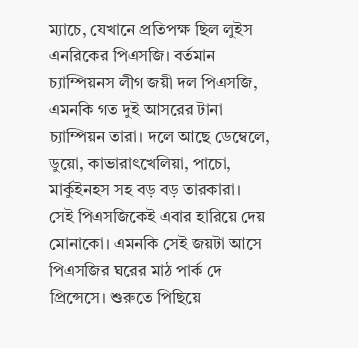ম্যাচে, যেখানে প্রতিপক্ষ ছিল লুইস এনরিকের পিএসজি। বর্তমান চ্যাম্পিয়নস লীগ জয়ী দল পিএসজি, এমনকি গত দুই আসরের টানা চ্যাম্পিয়ন তারা। দলে আছে ডেম্বেলে, ডুয়ো, কাভারাৎখেলিয়া, পাচো, মার্কুইনহস সহ বড় বড় তারকারা।
সেই পিএসজিকেই এবার হারিয়ে দেয় মোনাকো। এমনকি সেই জয়টা আসে পিএসজির ঘরের মাঠ পার্ক দে প্রিন্সেসে। শুরুতে পিছিয়ে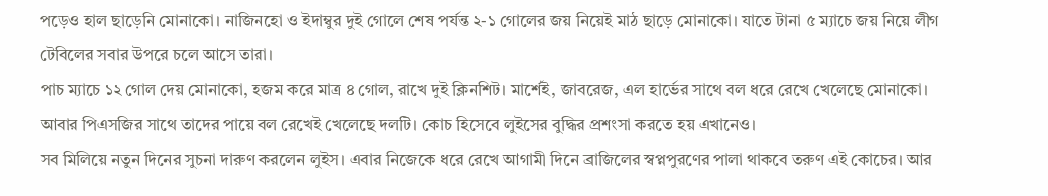পড়েও হাল ছাড়েনি মোনাকো। নাজিনহো ও ইদাম্বুর দুই গোলে শেষ পর্যন্ত ২-১ গোলের জয় নিয়েই মাঠ ছাড়ে মোনাকো। যাতে টানা ৫ ম্যাচে জয় নিয়ে লীগ টেবিলের সবার উপরে চলে আসে তারা।
পাচ ম্যাচে ১২ গোল দেয় মোনাকো, হজম করে মাত্র ৪ গোল, রাখে দুই ক্লিনশিট। মার্শেই, জাবরেজ, এল হার্ভের সাথে বল ধরে রেখে খেলেছে মোনাকো। আবার পিএসজির সাথে তাদের পায়ে বল রেখেই খেলেছে দলটি। কোচ হিসেবে লুইসের বুদ্ধির প্রশংসা করতে হয় এখানেও।
সব মিলিয়ে নতুন দিনের সুচনা দারুণ করলেন লুইস। এবার নিজেকে ধরে রেখে আগামী দিনে ব্রাজিলের স্বপ্নপুরণের পালা থাকবে তরুণ এই কোচের। আর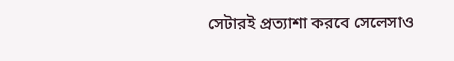সেটারই প্রত্যাশা করবে সেলেসাও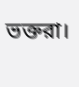ভক্তরা।